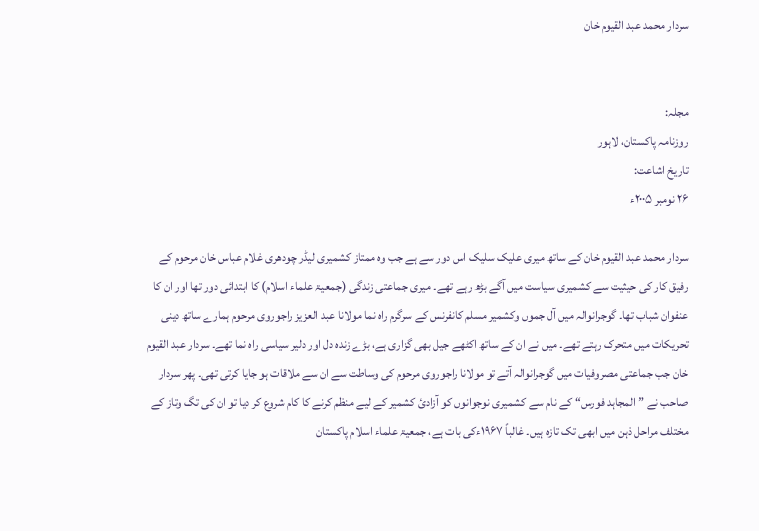سردار محمد عبد القیوم خان


مجلہ:
روزنامہ پاکستان، لاہور
تاریخ اشاعت:
۲۶ نومبر ۲۰۰۵ء

سردار محمد عبد القیوم خان کے ساتھ میری علیک سلیک اس دور سے ہے جب وہ ممتاز کشمیری لیڈر چودھری غلام عباس خان مرحوم کے رفیق کار کی حیثیت سے کشمیری سیاست میں آگے بڑھ رہے تھے۔ میری جماعتی زندگی (جمعیۃ علماء اسلام) کا ابتدائی دور تھا اور ان کا عنفوان شباب تھا۔ گوجرانوالہ میں آل جموں وکشمیر مسلم کانفرنس کے سرگرم راہ نما مولانا عبد العزیز راجوروی مرحوم ہمارے ساتھ دینی تحریکات میں متحرک رہتے تھے۔ میں نے ان کے ساتھ اکٹھے جیل بھی گزاری ہے، بڑے زندہ دل اور دلیر سیاسی راہ نما تھے۔ سردار عبد القیوم خان جب جماعتی مصروفیات میں گوجرانوالہ آتے تو مولانا راجوروی مرحوم کی وساطت سے ان سے ملاقات ہو جایا کرتی تھی۔ پھر سردار صاحب نے ”المجاہد فورس“ کے نام سے کشمیری نوجوانوں کو آزادیٔ کشمیر کے لیے منظم کرنے کا کام شروع کر دیا تو ان کی تگ وتاز کے مختلف مراحل ذہن میں ابھی تک تازہ ہیں۔ غالباً ۱۹۶۷ءکی بات ہے، جمعیۃ علماء اسلام پاکستان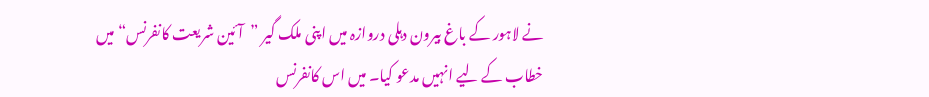نے لاہور کے باغ بیرون دہلی دروازہ میں اپنی ملک گیر ”آئین شریعت کانفرنس“ میں خطاب کے لیے انہیں مدعو کیا۔ میں اس کانفرنس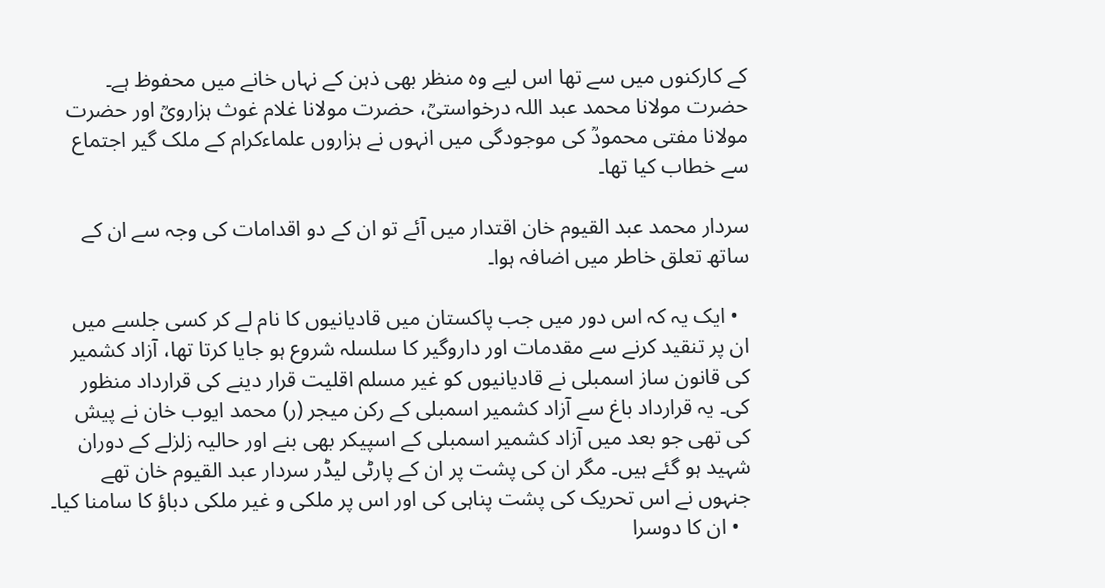کے کارکنوں میں سے تھا اس لیے وہ منظر بھی ذہن کے نہاں خانے میں محفوظ ہے۔ حضرت مولانا محمد عبد اللہ درخواستیؒ، حضرت مولانا غلام غوث ہزارویؒ اور حضرت مولانا مفتی محمودؒ کی موجودگی میں انہوں نے ہزاروں علماءکرام کے ملک گیر اجتماع سے خطاب کیا تھا۔

سردار محمد عبد القیوم خان اقتدار میں آئے تو ان کے دو اقدامات کی وجہ سے ان کے ساتھ تعلق خاطر میں اضافہ ہوا۔

  • ایک یہ کہ اس دور میں جب پاکستان میں قادیانیوں کا نام لے کر کسی جلسے میں ان پر تنقید کرنے سے مقدمات اور داروگیر کا سلسلہ شروع ہو جایا کرتا تھا، آزاد کشمیر کی قانون ساز اسمبلی نے قادیانیوں کو غیر مسلم اقلیت قرار دینے کی قرارداد منظور کی۔ یہ قرارداد باغ سے آزاد کشمیر اسمبلی کے رکن میجر (ر) محمد ایوب خان نے پیش کی تھی جو بعد میں آزاد کشمیر اسمبلی کے اسپیکر بھی بنے اور حالیہ زلزلے کے دوران شہید ہو گئے ہیں۔ مگر ان کی پشت پر ان کے پارٹی لیڈر سردار عبد القیوم خان تھے جنہوں نے اس تحریک کی پشت پناہی کی اور اس پر ملکی و غیر ملکی دباؤ کا سامنا کیا۔
  • ان کا دوسرا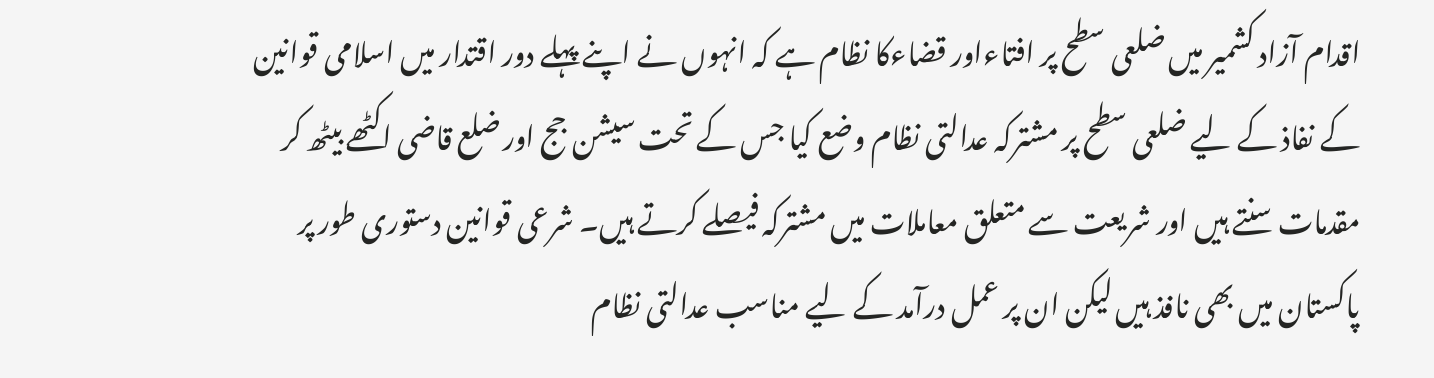اقدام آزاد کشمیر میں ضلعی سطح پر افتاءاور قضاءکا نظام ہے کہ انہوں نے اپنے پہلے دور اقتدار میں اسلامی قوانین کے نفاذ کے لیے ضلعی سطح پر مشترکہ عدالتی نظام وضع کیا جس کے تحت سیشن جج اور ضلع قاضی اکٹھے بیٹھ کر مقدمات سنتے ہیں اور شریعت سے متعلق معاملات میں مشترکہ فیصلے کرتے ہیں۔ شرعی قوانین دستوری طور پر پاکستان میں بھی نافذ ہیں لیکن ان پر عمل درآمد کے لیے مناسب عدالتی نظام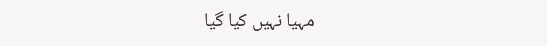مہیا نہیں کیا گیا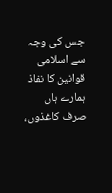جس کی وجہ سے اسلامی قوانین کا نفاذ ہمارے ہاں صرف کاغذوں،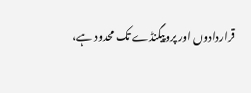قراردادوں اور پروپیگنڈے تک محدود ہے،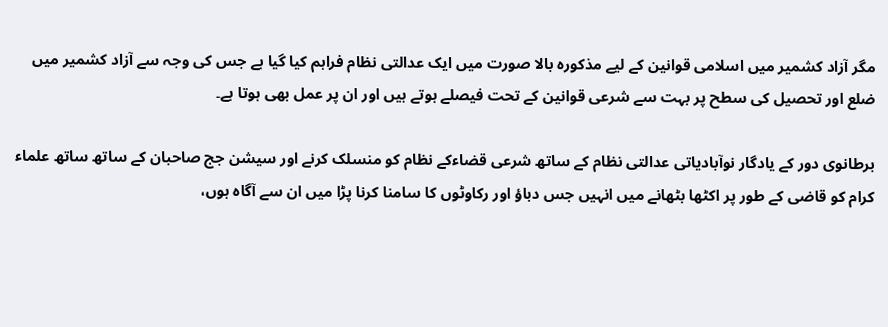مگر آزاد کشمیر میں اسلامی قوانین کے لیے مذکورہ بالا صورت میں ایک عدالتی نظام فراہم کیا گیا ہے جس کی وجہ سے آزاد کشمیر میں ضلع اور تحصیل کی سطح پر بہت سے شرعی قوانین کے تحت فیصلے ہوتے ہیں اور ان پر عمل بھی ہوتا ہے۔

برطانوی دور کے یادگار نوآبادیاتی عدالتی نظام کے ساتھ شرعی قضاءکے نظام کو منسلک کرنے اور سیشن جج صاحبان کے ساتھ ساتھ علماء کرام کو قاضی کے طور پر اکٹھا بٹھانے میں انہیں جس دباؤ اور رکاوٹوں کا سامنا کرنا پڑا میں ان سے آگاہ ہوں،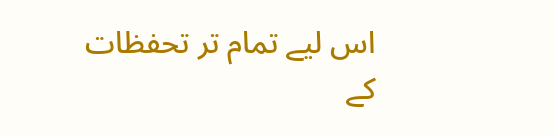اس لیے تمام تر تحفظات کے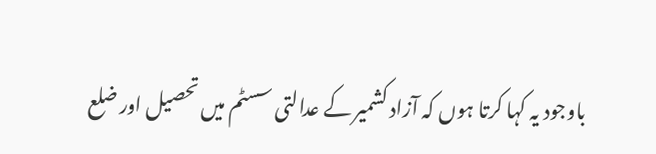باوجود یہ کہا کرتا ہوں کہ آزاد کشمیر کے عدالتی سسٹم میں تحصیل اور ضلع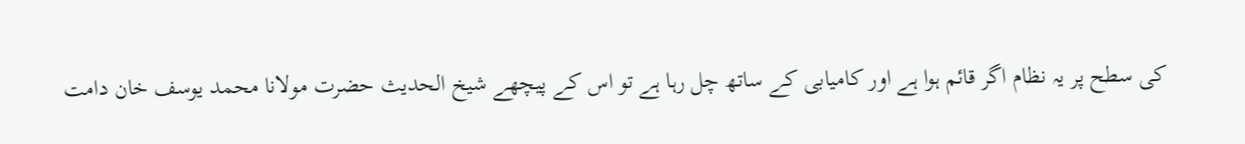کی سطح پر یہ نظام اگر قائم ہوا ہے اور کامیابی کے ساتھ چل رہا ہے تو اس کے پیچھے شیخ الحدیث حضرت مولانا محمد یوسف خان دامت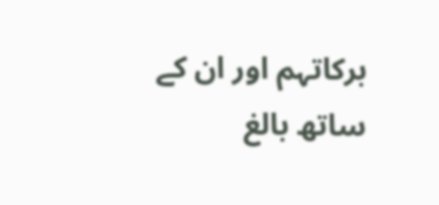برکاتہم اور ان کے ساتھ بالغ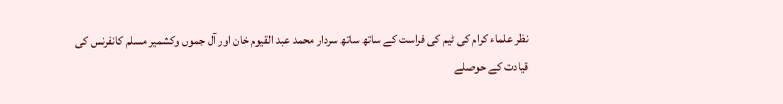نظر علماء کرام کی ٹیم کی فراست کے ساتھ ساتھ سردار محمد عبد القیوم خان اور آل جموں وکشمیر مسلم کانفرنس کی قیادت کے حوصلے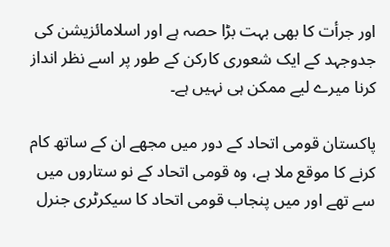اور جرأت کا بھی بہت بڑا حصہ ہے اور اسلامائزیشن کی جدوجہد کے ایک شعوری کارکن کے طور پر اسے نظر انداز کرنا میرے لیے ممکن ہی نہیں ہے۔

پاکستان قومی اتحاد کے دور میں مجھے ان کے ساتھ کام کرنے کا موقع ملا ہے، وہ قومی اتحاد کے نو ستاروں میں سے تھے اور میں پنجاب قومی اتحاد کا سیکرٹری جنرل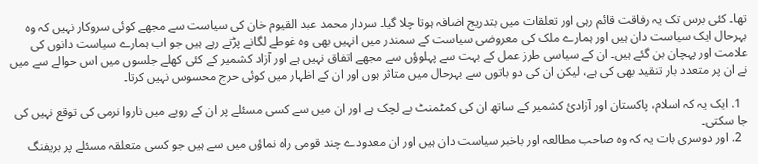تھا۔ کئی برس تک یہ رفاقت قائم رہی اور تعلقات میں بتدریج اضافہ ہوتا چلا گیا۔ سردار محمد عبد القیوم خان کی سیاست سے مجھے کوئی سروکار نہیں کہ وہ بہرحال ایک سیاست دان ہیں اور ہمارے ملک کی معروضی سیاست کے سمندر میں انہیں بھی وہ غوطے لگانے پڑتے رہے ہیں جو اب ہمارے سیاست دانوں کی علامت اور پہچان بن گئے ہیں۔ ان کے سیاسی طرز عمل کے بہت سے پہلوؤں سے مجھے اتفاق نہیں ہے اور آزاد کشمیر کے کئی کھلے جلسوں میں اس حوالے سے میں نے ان پر متعدد بار تنقید بھی کی ہے، لیکن ان کی دو باتوں سے بہرحال میں متاثر ہوں اور ان کے اظہار میں کوئی حرج محسوس نہیں کرتا۔

  1. ایک یہ کہ اسلام، پاکستان اور آزادیٔ کشمیر کے ساتھ ان کی کمٹمنٹ بے لچک ہے اور ان میں سے کسی مسئلے پر ان کے رویے میں ناروا نرمی کی توقع نہیں کی جا سکتی۔
  2. اور دوسری بات یہ کہ وہ صاحب مطالعہ اور باخبر سیاست دان ہیں اور ان معدودے چند قومی راہ نماؤں میں سے ہیں جو کسی متعلقہ مسئلے پر بریفنگ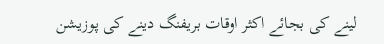لینے کی بجائے اکثر اوقات بریفنگ دینے کی پوزیشن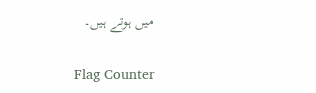میں ہوتے ہیں۔

Flag Counter